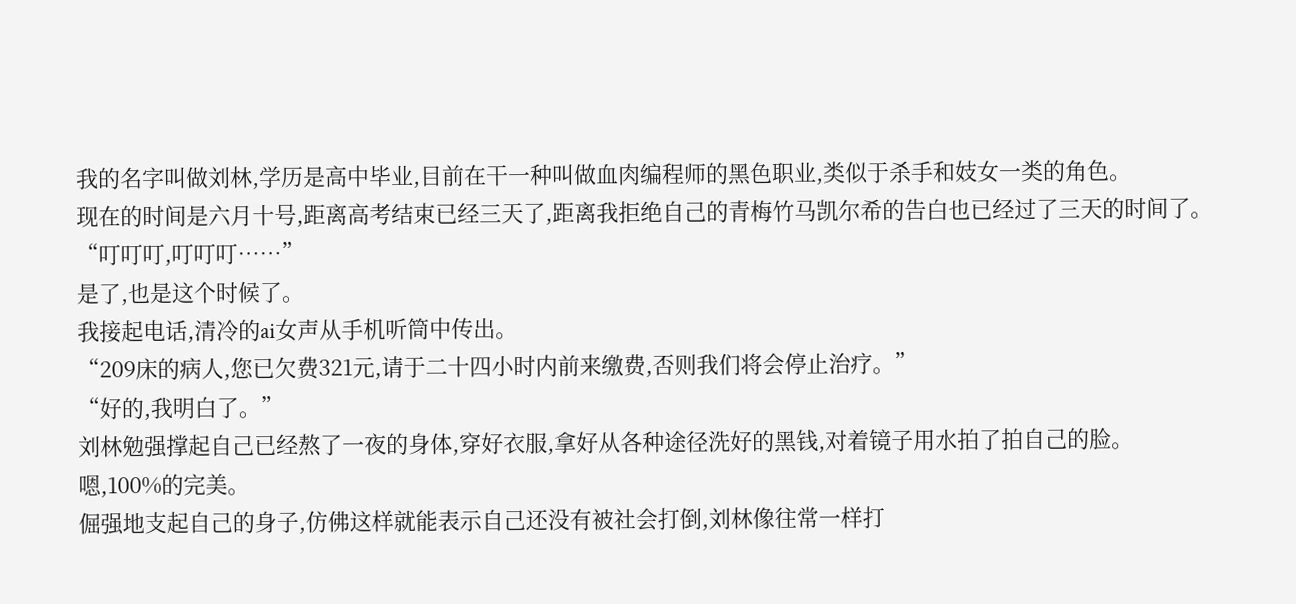我的名字叫做刘林,学历是高中毕业,目前在干一种叫做血肉编程师的黑色职业,类似于杀手和妓女一类的角色。
现在的时间是六月十号,距离高考结束已经三天了,距离我拒绝自己的青梅竹马凯尔希的告白也已经过了三天的时间了。
“叮叮叮,叮叮叮……”
是了,也是这个时候了。
我接起电话,清冷的ai女声从手机听筒中传出。
“209床的病人,您已欠费321元,请于二十四小时内前来缴费,否则我们将会停止治疗。”
“好的,我明白了。”
刘林勉强撑起自己已经熬了一夜的身体,穿好衣服,拿好从各种途径洗好的黑钱,对着镜子用水拍了拍自己的脸。
嗯,100%的完美。
倔强地支起自己的身子,仿佛这样就能表示自己还没有被社会打倒,刘林像往常一样打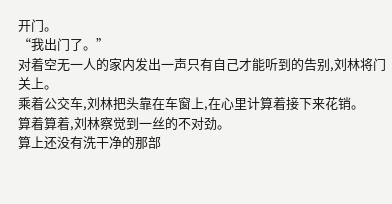开门。
“我出门了。”
对着空无一人的家内发出一声只有自己才能听到的告别,刘林将门关上。
乘着公交车,刘林把头靠在车窗上,在心里计算着接下来花销。
算着算着,刘林察觉到一丝的不对劲。
算上还没有洗干净的那部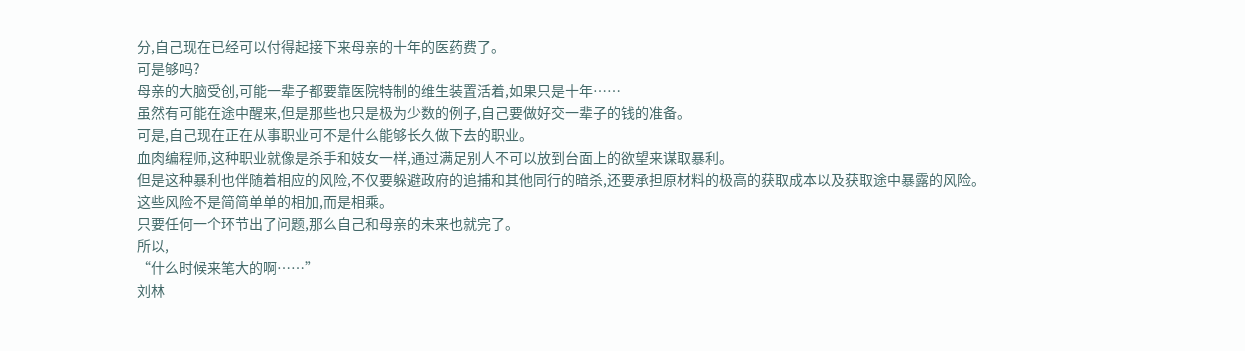分,自己现在已经可以付得起接下来母亲的十年的医药费了。
可是够吗?
母亲的大脑受创,可能一辈子都要靠医院特制的维生装置活着,如果只是十年……
虽然有可能在途中醒来,但是那些也只是极为少数的例子,自己要做好交一辈子的钱的准备。
可是,自己现在正在从事职业可不是什么能够长久做下去的职业。
血肉编程师,这种职业就像是杀手和妓女一样,通过满足别人不可以放到台面上的欲望来谋取暴利。
但是这种暴利也伴随着相应的风险,不仅要躲避政府的追捕和其他同行的暗杀,还要承担原材料的极高的获取成本以及获取途中暴露的风险。
这些风险不是简简单单的相加,而是相乘。
只要任何一个环节出了问题,那么自己和母亲的未来也就完了。
所以,
“什么时候来笔大的啊……”
刘林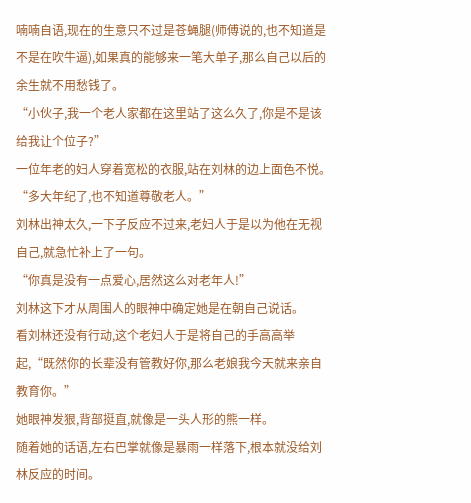喃喃自语,现在的生意只不过是苍蝇腿(师傅说的,也不知道是不是在吹牛逼),如果真的能够来一笔大单子,那么自己以后的余生就不用愁钱了。
“小伙子,我一个老人家都在这里站了这么久了,你是不是该给我让个位子?”
一位年老的妇人穿着宽松的衣服,站在刘林的边上面色不悦。
“多大年纪了,也不知道尊敬老人。”
刘林出神太久,一下子反应不过来,老妇人于是以为他在无视自己,就急忙补上了一句。
“你真是没有一点爱心,居然这么对老年人!”
刘林这下才从周围人的眼神中确定她是在朝自己说话。
看刘林还没有行动,这个老妇人于是将自己的手高高举起,“既然你的长辈没有管教好你,那么老娘我今天就来亲自教育你。”
她眼神发狠,背部挺直,就像是一头人形的熊一样。
随着她的话语,左右巴掌就像是暴雨一样落下,根本就没给刘林反应的时间。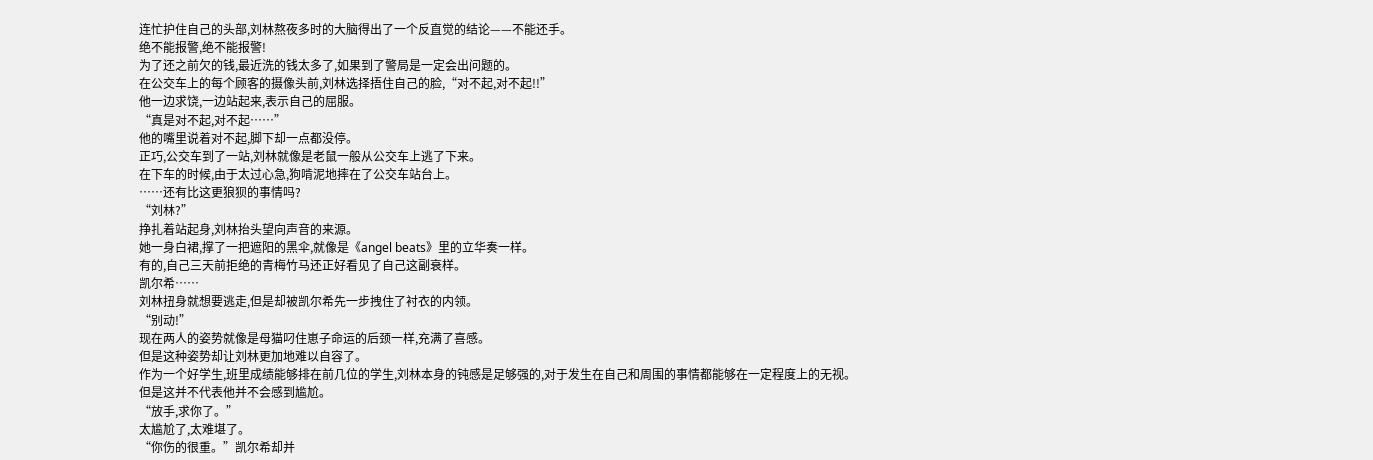连忙护住自己的头部,刘林熬夜多时的大脑得出了一个反直觉的结论——不能还手。
绝不能报警,绝不能报警!
为了还之前欠的钱,最近洗的钱太多了,如果到了警局是一定会出问题的。
在公交车上的每个顾客的摄像头前,刘林选择捂住自己的脸,“对不起,对不起!!”
他一边求饶,一边站起来,表示自己的屈服。
“真是对不起,对不起……”
他的嘴里说着对不起,脚下却一点都没停。
正巧,公交车到了一站,刘林就像是老鼠一般从公交车上逃了下来。
在下车的时候,由于太过心急,狗啃泥地摔在了公交车站台上。
……还有比这更狼狈的事情吗?
“刘林?”
挣扎着站起身,刘林抬头望向声音的来源。
她一身白裙,撑了一把遮阳的黑伞,就像是《angel beats》里的立华奏一样。
有的,自己三天前拒绝的青梅竹马还正好看见了自己这副衰样。
凯尔希……
刘林扭身就想要逃走,但是却被凯尔希先一步拽住了衬衣的内领。
“别动!”
现在两人的姿势就像是母猫叼住崽子命运的后颈一样,充满了喜感。
但是这种姿势却让刘林更加地难以自容了。
作为一个好学生,班里成绩能够排在前几位的学生,刘林本身的钝感是足够强的,对于发生在自己和周围的事情都能够在一定程度上的无视。
但是这并不代表他并不会感到尴尬。
“放手,求你了。”
太尴尬了,太难堪了。
“你伤的很重。”凯尔希却并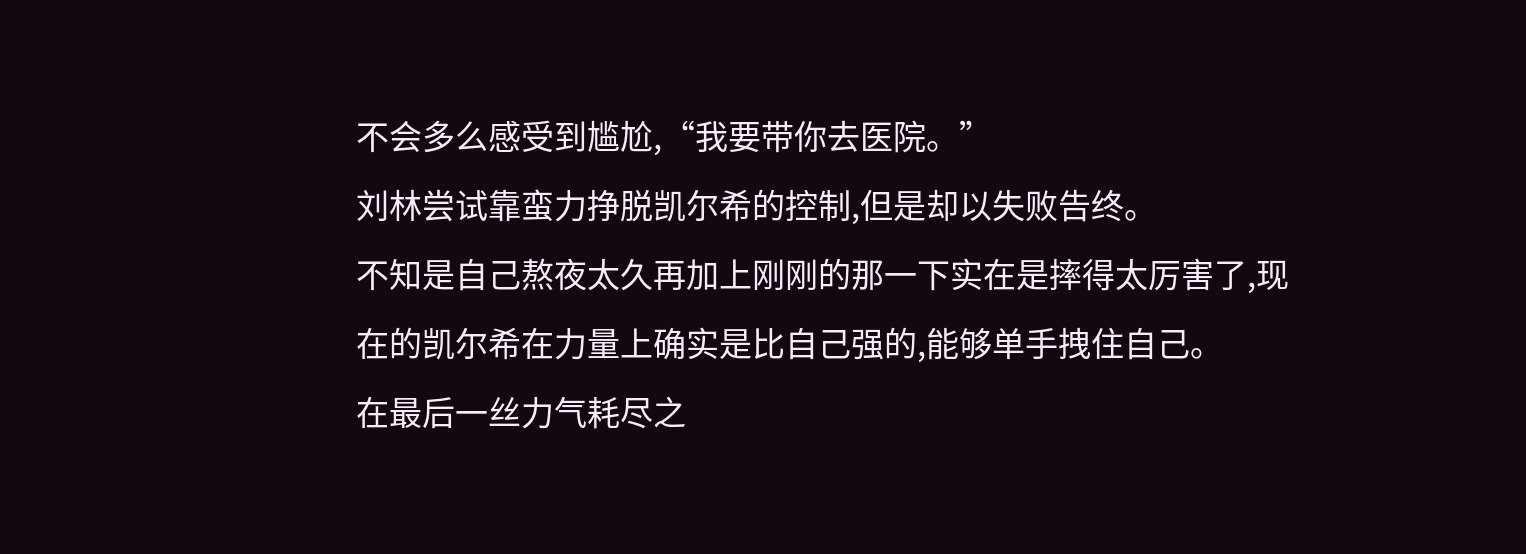不会多么感受到尴尬,“我要带你去医院。”
刘林尝试靠蛮力挣脱凯尔希的控制,但是却以失败告终。
不知是自己熬夜太久再加上刚刚的那一下实在是摔得太厉害了,现在的凯尔希在力量上确实是比自己强的,能够单手拽住自己。
在最后一丝力气耗尽之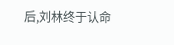后,刘林终于认命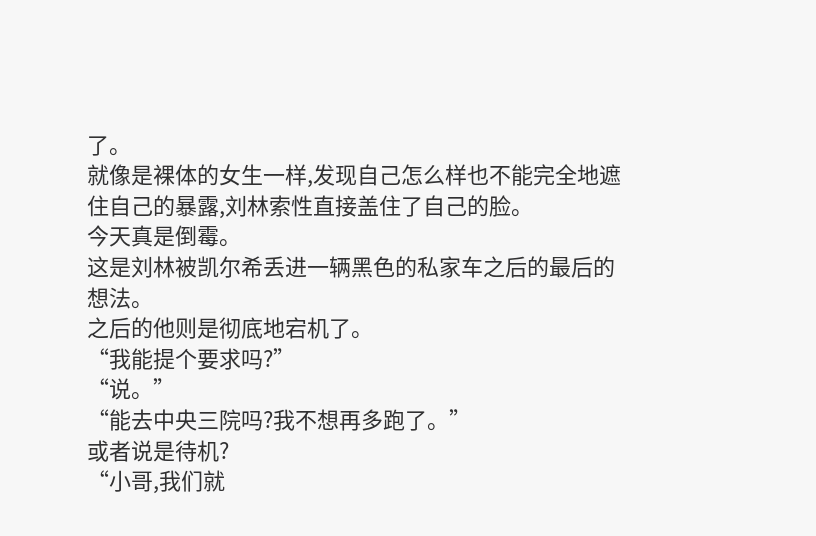了。
就像是裸体的女生一样,发现自己怎么样也不能完全地遮住自己的暴露,刘林索性直接盖住了自己的脸。
今天真是倒霉。
这是刘林被凯尔希丢进一辆黑色的私家车之后的最后的想法。
之后的他则是彻底地宕机了。
“我能提个要求吗?”
“说。”
“能去中央三院吗?我不想再多跑了。”
或者说是待机?
“小哥,我们就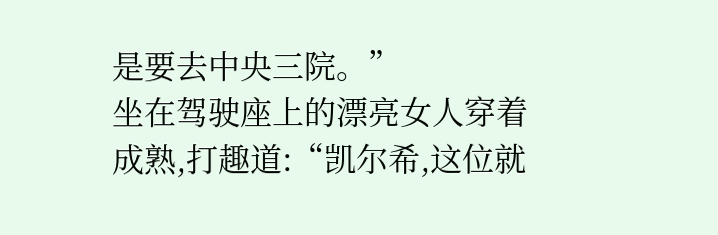是要去中央三院。”
坐在驾驶座上的漂亮女人穿着成熟,打趣道:“凯尔希,这位就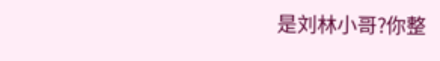是刘林小哥?你整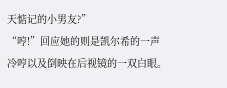天惦记的小男友?”
“哼!”回应她的则是凯尔希的一声冷哼以及倒映在后视镜的一双白眼。